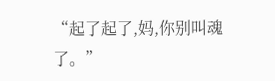“起了起了,妈,你别叫魂了。”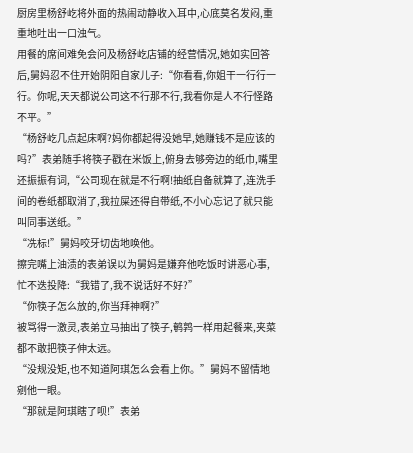厨房里杨舒屹将外面的热闹动静收入耳中,心底莫名发闷,重重地吐出一口浊气。
用餐的席间难免会问及杨舒屹店铺的经营情况,她如实回答后,舅妈忍不住开始阴阳自家儿子:“你看看,你姐干一行行一行。你呢,天天都说公司这不行那不行,我看你是人不行怪路不平。”
“杨舒屹几点起床啊?妈你都起得没她早,她赚钱不是应该的吗?”表弟随手将筷子戳在米饭上,俯身去够旁边的纸巾,嘴里还振振有词,“公司现在就是不行啊!抽纸自备就算了,连洗手间的卷纸都取消了,我拉屎还得自带纸,不小心忘记了就只能叫同事送纸。”
“冼标!”舅妈咬牙切齿地唤他。
擦完嘴上油渍的表弟误以为舅妈是嫌弃他吃饭时讲恶心事,忙不迭投降:“我错了,我不说话好不好?”
“你筷子怎么放的,你当拜神啊?”
被骂得一激灵,表弟立马抽出了筷子,鹌鹑一样用起餐来,夹菜都不敢把筷子伸太远。
“没规没矩,也不知道阿琪怎么会看上你。”舅妈不留情地剜他一眼。
“那就是阿琪瞎了呗!”表弟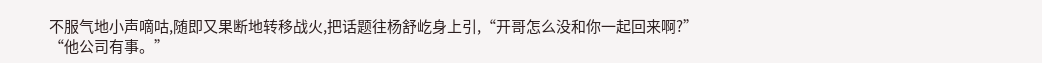不服气地小声嘀咕,随即又果断地转移战火,把话题往杨舒屹身上引,“开哥怎么没和你一起回来啊?”
“他公司有事。”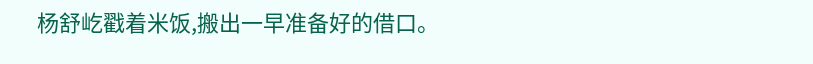杨舒屹戳着米饭,搬出一早准备好的借口。